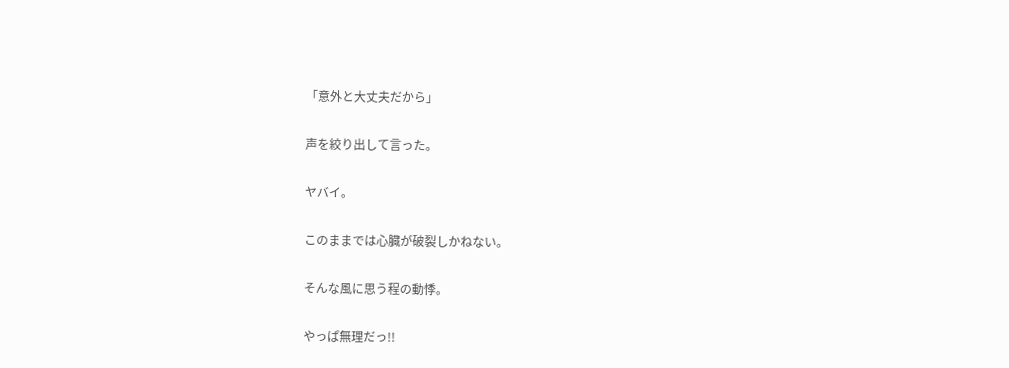「意外と大丈夫だから」


声を絞り出して言った。


ヤバイ。


このままでは心臓が破裂しかねない。


そんな風に思う程の動悸。


やっぱ無理だっ!!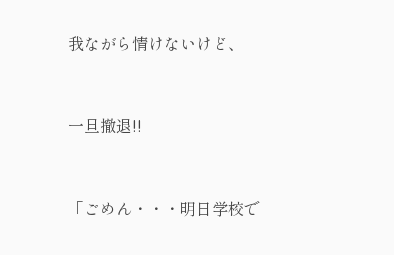我ながら情けないけど、


一旦撤退!!


「ごめん・・・明日学校で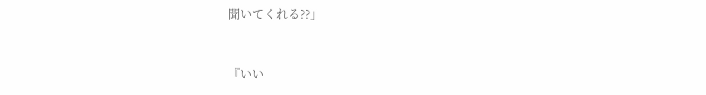聞いてくれる??」


『いい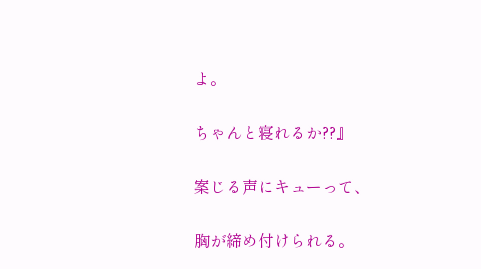よ。


ちゃんと寝れるか??』


案じる声にキューって、


胸が締め付けられる。